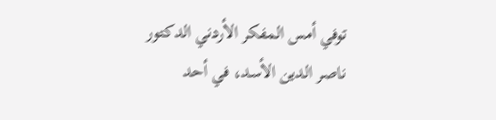توفي أمس المفكر الأردني الدكتور ناصر الدين الأسد، في أحد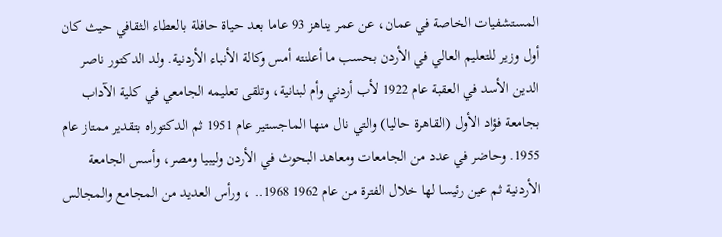المستشفيات الخاصة في عمان، عن عمر يناهز 93 عاما بعد حياة حافلة بالعطاء الثقافي حيث كان أول وزير للتعليم العالي في الأردن بحسب ما أعلنته أمس وكالة الأنباء الأردنية. ولد الدكتور ناصر الدين الأسد في العقبة عام 1922 لأب أردني وأم لبنانية، وتلقى تعليمه الجامعي في كلية الآداب بجامعة فؤاد الأول (القاهرة حاليا) والتي نال منها الماجستير عام 1951 ثم الدكتوراه بتقدير ممتاز عام 1955. وحاضر في عدد من الجامعات ومعاهد البحوث في الأردن وليبيا ومصر، وأسس الجامعة الأردنية ثم عين رئيسا لها خلال الفترة من عام 1962 1968.. ، ورأس العديد من المجامع والمجالس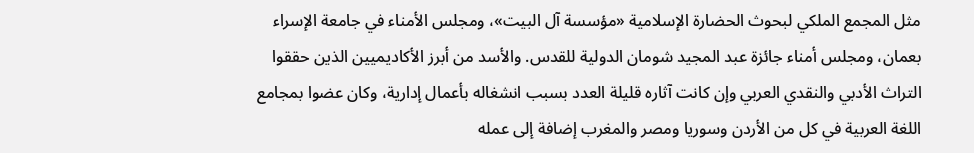مثل المجمع الملكي لبحوث الحضارة الإسلامية «مؤسسة آل البيت»، ومجلس الأمناء في جامعة الإسراء بعمان، ومجلس أمناء جائزة عبد المجيد شومان الدولية للقدس. والأسد من أبرز الأكاديميين الذين حققوا التراث الأدبي والنقدي العربي وإن كانت آثاره قليلة العدد بسبب انشغاله بأعمال إدارية، وكان عضوا بمجامع اللغة العربية في كل من الأردن وسوريا ومصر والمغرب إضافة إلى عمله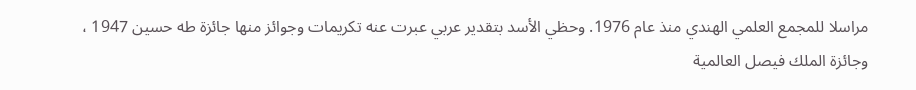مراسلا للمجمع العلمي الهندي منذ عام 1976. وحظي الأسد بتقدير عربي عبرت عنه تكريمات وجوائز منها جائزة طه حسين 1947 ، وجائزة الملك فيصل العالمية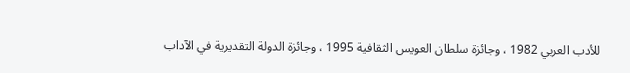للأدب العربي 1982 ، وجائزة سلطان العويس الثقافية 1995 ، وجائزة الدولة التقديرية في الآداب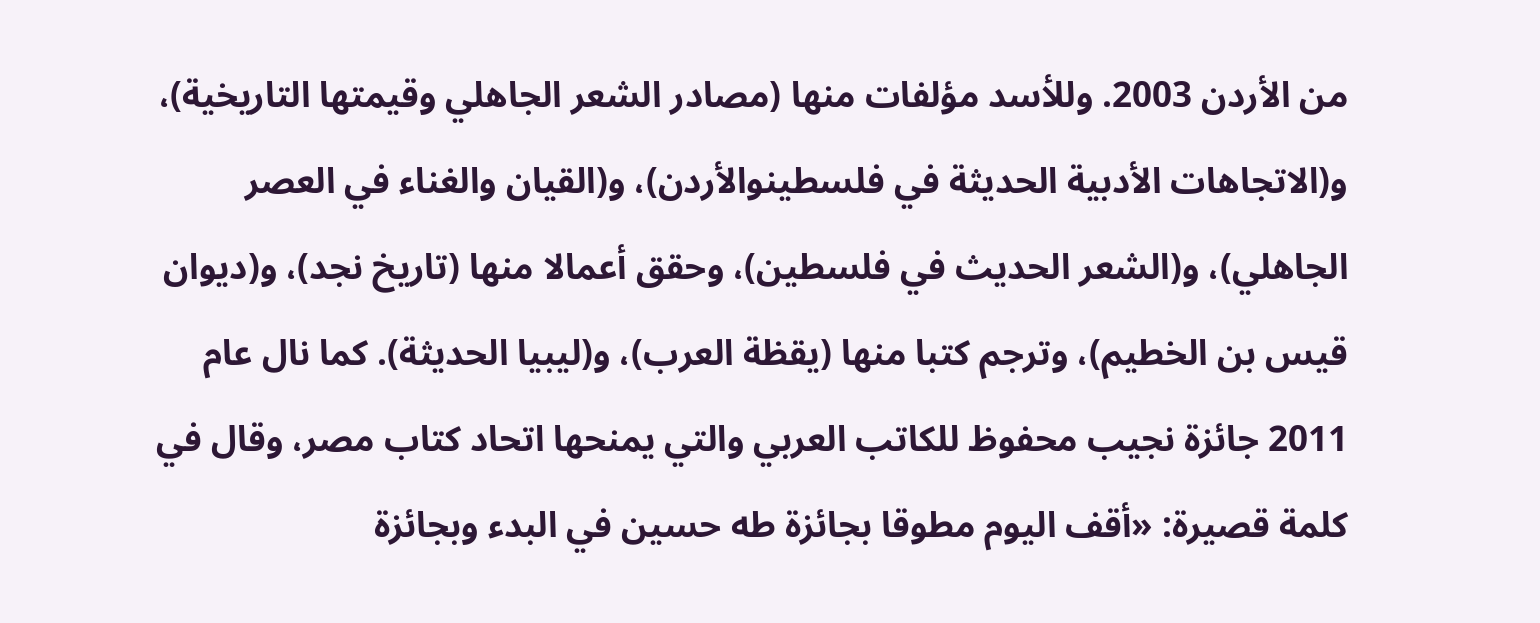من الأردن 2003. وللأسد مؤلفات منها (مصادر الشعر الجاهلي وقيمتها التاريخية)، و(الاتجاهات الأدبية الحديثة في فلسطينوالأردن)، و(القيان والغناء في العصر الجاهلي)، و(الشعر الحديث في فلسطين)، وحقق أعمالا منها (تاريخ نجد)، و(ديوان قيس بن الخطيم)، وترجم كتبا منها (يقظة العرب)، و(ليبيا الحديثة). كما نال عام 2011 جائزة نجيب محفوظ للكاتب العربي والتي يمنحها اتحاد كتاب مصر، وقال في كلمة قصيرة: «أقف اليوم مطوقا بجائزة طه حسين في البدء وبجائزة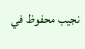نجيب محفوظ في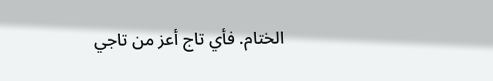الختام. فأي تاج أعز من تاجي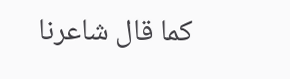كما قال شاعرنا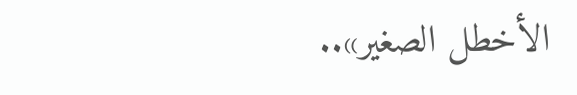الأخطل الصغير»..